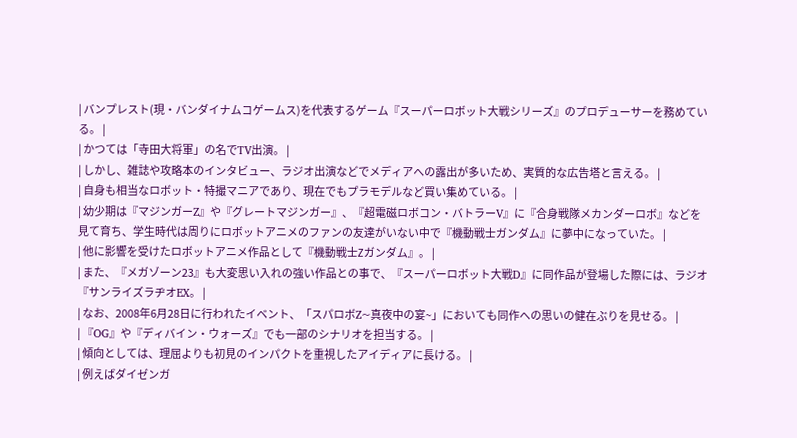| バンプレスト(現・バンダイナムコゲームス)を代表するゲーム『スーパーロボット大戦シリーズ』のプロデューサーを務めている。 |
| かつては「寺田大将軍」の名でTV出演。 |
| しかし、雑誌や攻略本のインタビュー、ラジオ出演などでメディアへの露出が多いため、実質的な広告塔と言える。 |
| 自身も相当なロボット・特撮マニアであり、現在でもプラモデルなど買い集めている。 |
| 幼少期は『マジンガーZ』や『グレートマジンガー』、『超電磁ロボコン・バトラーV』に『合身戦隊メカンダーロボ』などを見て育ち、学生時代は周りにロボットアニメのファンの友達がいない中で『機動戦士ガンダム』に夢中になっていた。 |
| 他に影響を受けたロボットアニメ作品として『機動戦士Ζガンダム』。 |
| また、『メガゾーン23』も大変思い入れの強い作品との事で、『スーパーロボット大戦D』に同作品が登場した際には、ラジオ『サンライズラヂオEX。 |
| なお、2008年6月28日に行われたイベント、「スパロボZ~真夜中の宴~」においても同作への思いの健在ぶりを見せる。 |
| 『OG』や『ディバイン・ウォーズ』でも一部のシナリオを担当する。 |
| 傾向としては、理屈よりも初見のインパクトを重視したアイディアに長ける。 |
| 例えばダイゼンガ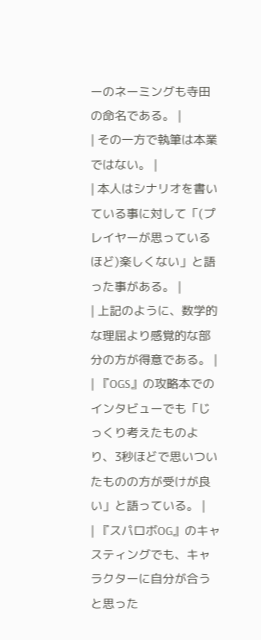ーのネーミングも寺田の命名である。 |
| その一方で執筆は本業ではない。 |
| 本人はシナリオを書いている事に対して「(プレイヤーが思っているほど)楽しくない」と語った事がある。 |
| 上記のように、数学的な理屈より感覚的な部分の方が得意である。 |
| 『OGS』の攻略本でのインタビューでも「じっくり考えたものより、3秒ほどで思いついたものの方が受けが良い」と語っている。 |
| 『スパロボOG』のキャスティングでも、キャラクターに自分が合うと思った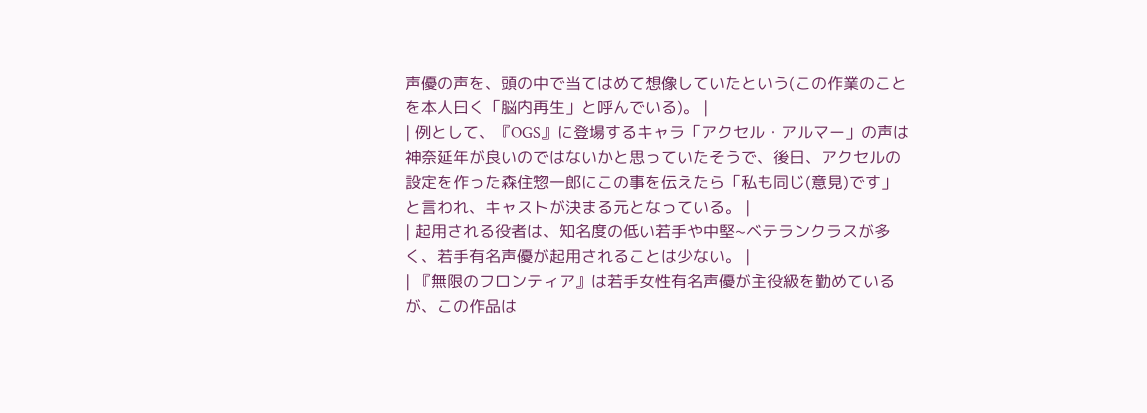声優の声を、頭の中で当てはめて想像していたという(この作業のことを本人曰く「脳内再生」と呼んでいる)。 |
| 例として、『OGS』に登場するキャラ「アクセル・アルマー」の声は神奈延年が良いのではないかと思っていたそうで、後日、アクセルの設定を作った森住惣一郎にこの事を伝えたら「私も同じ(意見)です」と言われ、キャストが決まる元となっている。 |
| 起用される役者は、知名度の低い若手や中堅~ベテランクラスが多く、若手有名声優が起用されることは少ない。 |
| 『無限のフロンティア』は若手女性有名声優が主役級を勤めているが、この作品は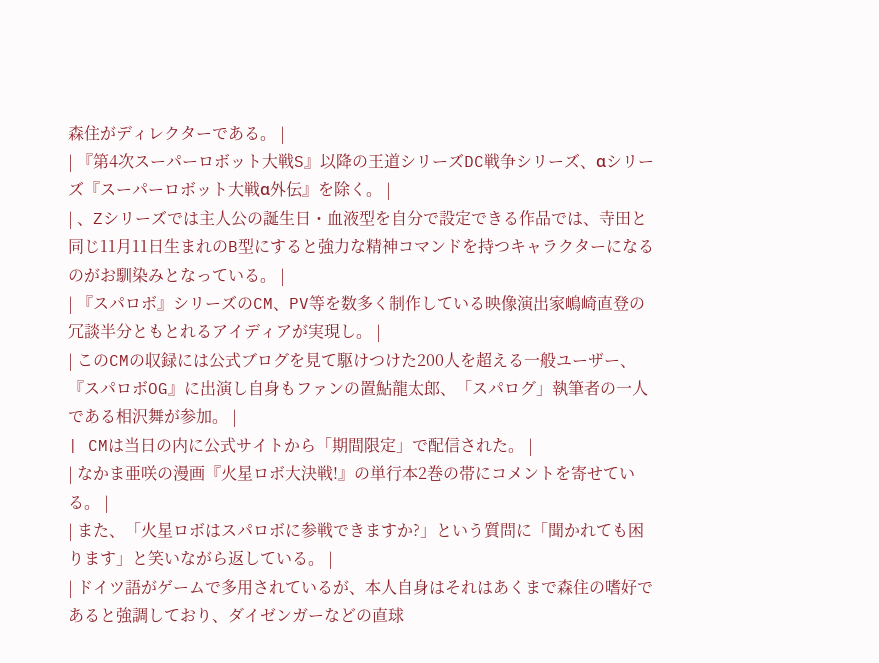森住がディレクターである。 |
| 『第4次スーパーロボット大戦S』以降の王道シリーズDC戦争シリーズ、αシリーズ『スーパーロボット大戦α外伝』を除く。 |
| 、Zシリーズでは主人公の誕生日・血液型を自分で設定できる作品では、寺田と同じ11月11日生まれのB型にすると強力な精神コマンドを持つキャラクターになるのがお馴染みとなっている。 |
| 『スパロボ』シリーズのCM、PV等を数多く制作している映像演出家嶋崎直登の冗談半分ともとれるアイディアが実現し。 |
| このCMの収録には公式ブログを見て駆けつけた200人を超える一般ユーザー、『スパロボOG』に出演し自身もファンの置鮎龍太郎、「スパログ」執筆者の一人である相沢舞が参加。 |
| CMは当日の内に公式サイトから「期間限定」で配信された。 |
| なかま亜咲の漫画『火星ロボ大決戦!』の単行本2巻の帯にコメントを寄せている。 |
| また、「火星ロボはスパロボに参戦できますか?」という質問に「聞かれても困ります」と笑いながら返している。 |
| ドイツ語がゲームで多用されているが、本人自身はそれはあくまで森住の嗜好であると強調しており、ダイゼンガーなどの直球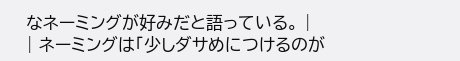なネーミングが好みだと語っている。 |
| ネーミングは「少しダサめにつけるのが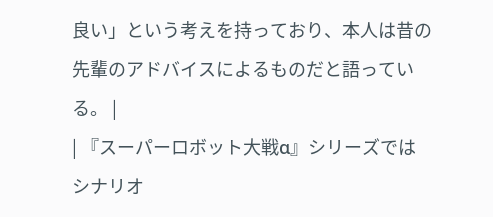良い」という考えを持っており、本人は昔の先輩のアドバイスによるものだと語っている。 |
| 『スーパーロボット大戦α』シリーズではシナリオ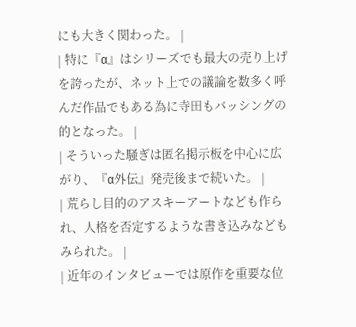にも大きく関わった。 |
| 特に『α』はシリーズでも最大の売り上げを誇ったが、ネット上での議論を数多く呼んだ作品でもある為に寺田もバッシングの的となった。 |
| そういった騒ぎは匿名掲示板を中心に広がり、『α外伝』発売後まで続いた。 |
| 荒らし目的のアスキーアートなども作られ、人格を否定するような書き込みなどもみられた。 |
| 近年のインタビューでは原作を重要な位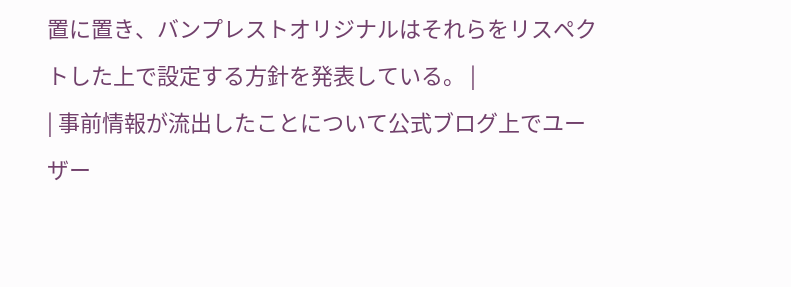置に置き、バンプレストオリジナルはそれらをリスペクトした上で設定する方針を発表している。 |
| 事前情報が流出したことについて公式ブログ上でユーザー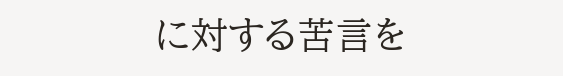に対する苦言を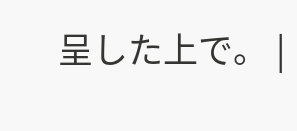呈した上で。 |